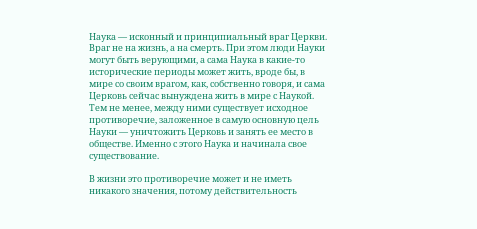Наука — исконный и принципиальный враг Церкви. Враг не на жизнь, а на смерть. При этом люди Науки могут быть верующими, а сама Наука в какие-то исторические периоды может жить, вроде бы, в мире со своим врагом, как, собственно говоря, и сама Церковь сейчас вынуждена жить в мире с Наукой. Тем не менее, между ними существует исходное противоречие, заложенное в самую основную цель Науки — уничтожить Церковь и занять ее место в обществе. Именно с этого Наука и начинала свое существование.

В жизни это противоречие может и не иметь никакого значения, потому действительность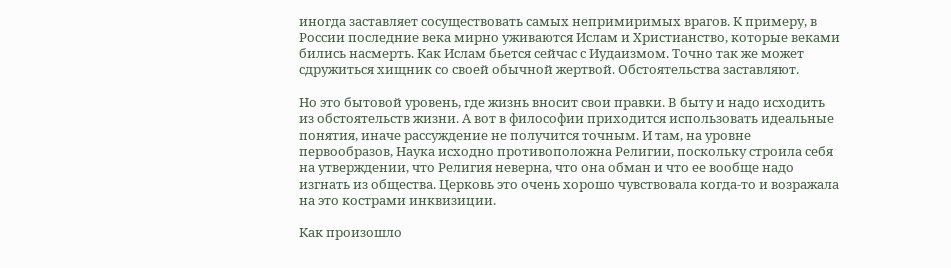иногда заставляет сосуществовать самых непримиримых врагов. К примеру, в России последние века мирно уживаются Ислам и Христианство, которые веками бились насмерть. Как Ислам бьется сейчас с Иудаизмом. Точно так же может сдружиться хищник со своей обычной жертвой. Обстоятельства заставляют.

Но это бытовой уровень, где жизнь вносит свои правки. В быту и надо исходить из обстоятельств жизни. А вот в философии приходится использовать идеальные понятия, иначе рассуждение не получится точным. И там, на уровне первообразов, Наука исходно противоположна Религии, поскольку строила себя на утверждении, что Религия неверна, что она обман и что ее вообще надо изгнать из общества. Церковь это очень хорошо чувствовала когда-то и возражала на это кострами инквизиции.

Как произошло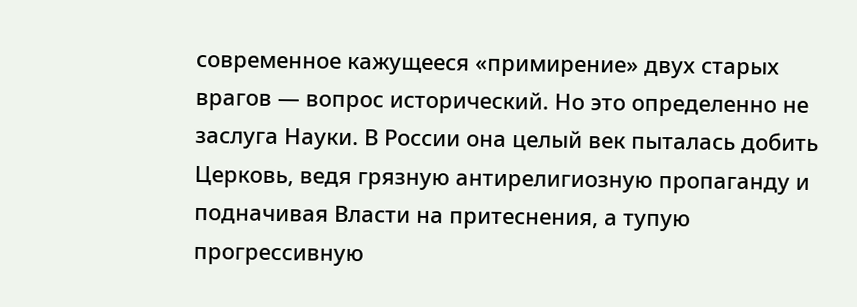современное кажущееся «примирение» двух старых врагов — вопрос исторический. Но это определенно не заслуга Науки. В России она целый век пыталась добить Церковь, ведя грязную антирелигиозную пропаганду и подначивая Власти на притеснения, а тупую прогрессивную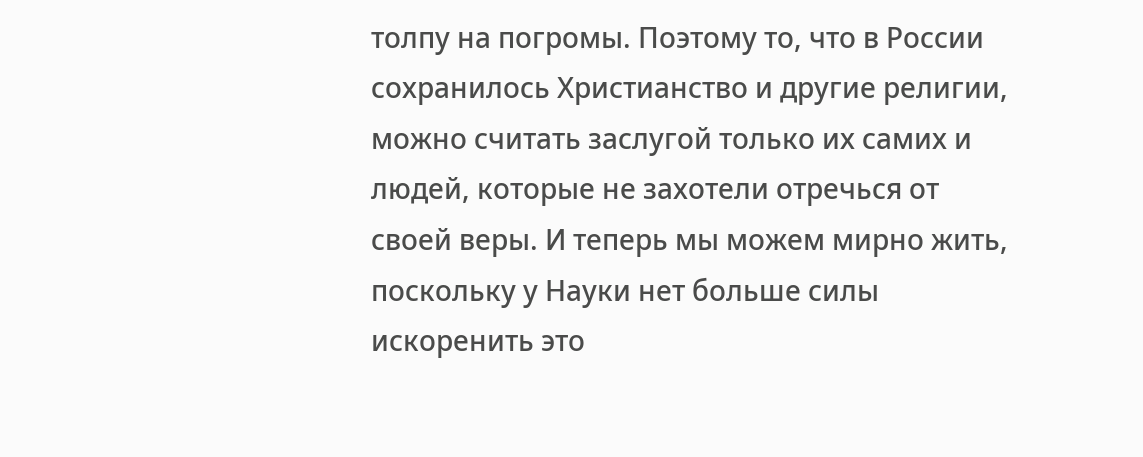толпу на погромы. Поэтому то, что в России сохранилось Христианство и другие религии, можно считать заслугой только их самих и людей, которые не захотели отречься от своей веры. И теперь мы можем мирно жить, поскольку у Науки нет больше силы искоренить это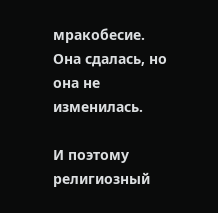мракобесие. Она сдалась, но она не изменилась.

И поэтому религиозный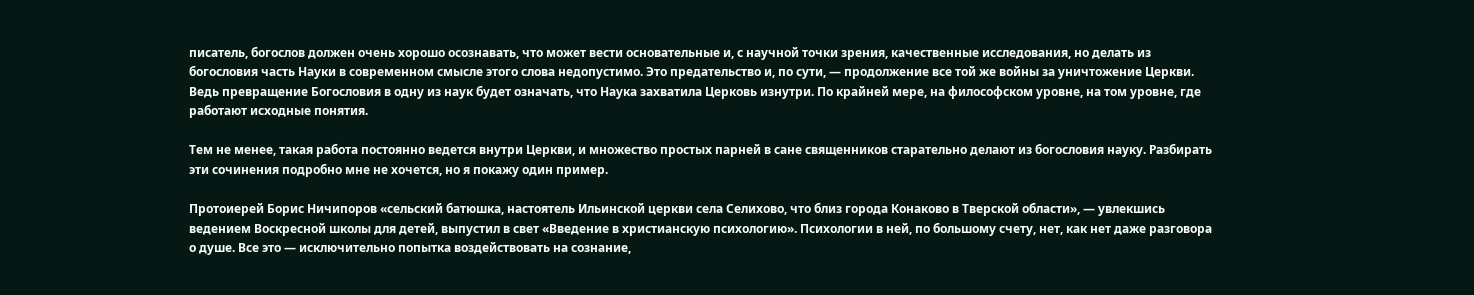писатель, богослов должен очень хорошо осознавать, что может вести основательные и, с научной точки зрения, качественные исследования, но делать из богословия часть Науки в современном смысле этого слова недопустимо. Это предательство и, по сути, — продолжение все той же войны за уничтожение Церкви. Ведь превращение Богословия в одну из наук будет означать, что Наука захватила Церковь изнутри. По крайней мере, на философском уровне, на том уровне, где работают исходные понятия.

Тем не менее, такая работа постоянно ведется внутри Церкви, и множество простых парней в сане священников старательно делают из богословия науку. Разбирать эти сочинения подробно мне не хочется, но я покажу один пример.

Протоиерей Борис Ничипоров «сельский батюшка, настоятель Ильинской церкви села Селихово, что близ города Конаково в Тверской области», — увлекшись ведением Воскресной школы для детей, выпустил в свет «Введение в христианскую психологию». Психологии в ней, по большому счету, нет, как нет даже разговора о душе. Все это — исключительно попытка воздействовать на сознание,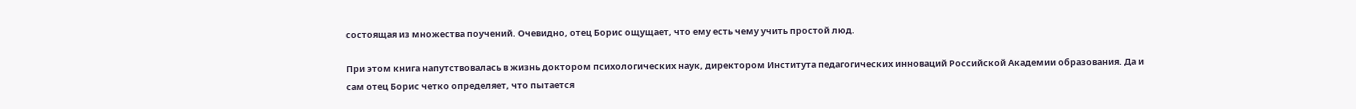состоящая из множества поучений. Очевидно, отец Борис ощущает, что ему есть чему учить простой люд.

При этом книга напутствовалась в жизнь доктором психологических наук, директором Института педагогических инноваций Российской Академии образования. Да и сам отец Борис четко определяет, что пытается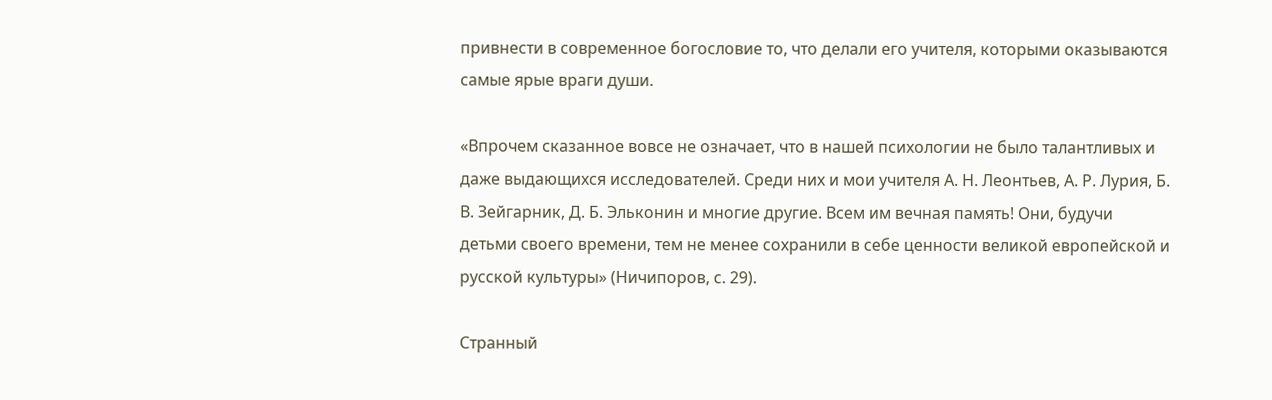привнести в современное богословие то, что делали его учителя, которыми оказываются самые ярые враги души.

«Впрочем сказанное вовсе не означает, что в нашей психологии не было талантливых и даже выдающихся исследователей. Среди них и мои учителя А. Н. Леонтьев, А. Р. Лурия, Б. В. Зейгарник, Д. Б. Эльконин и многие другие. Всем им вечная память! Они, будучи детьми своего времени, тем не менее сохранили в себе ценности великой европейской и русской культуры» (Ничипоров, с. 29).

Странный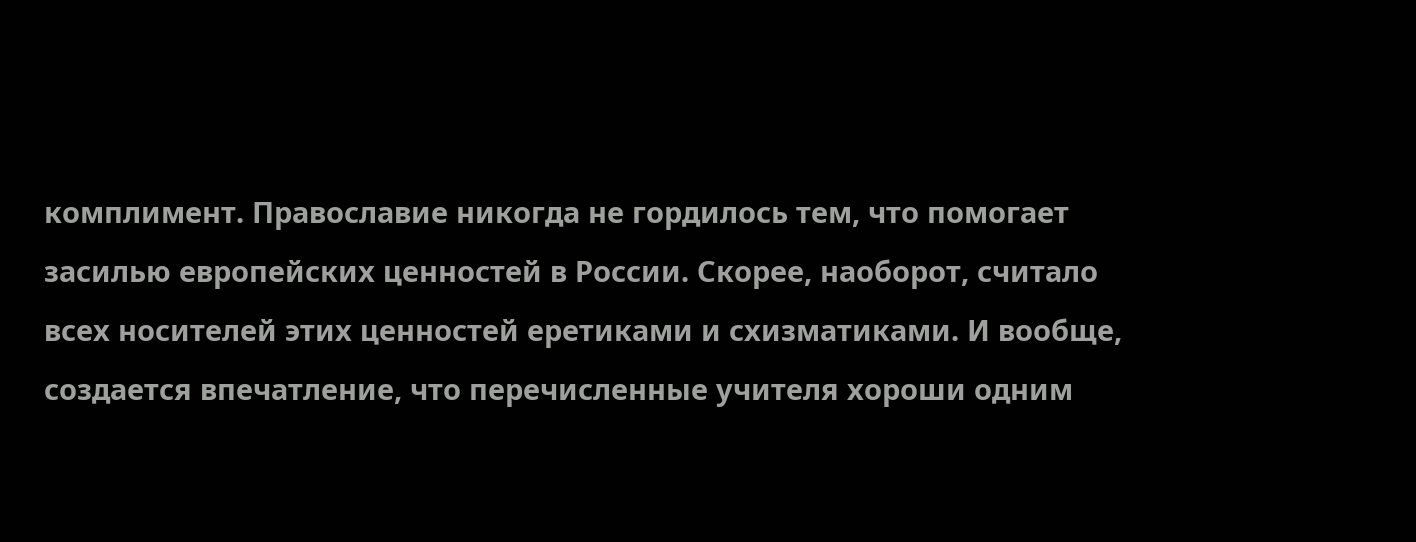комплимент. Православие никогда не гордилось тем, что помогает засилью европейских ценностей в России. Скорее, наоборот, считало всех носителей этих ценностей еретиками и схизматиками. И вообще, создается впечатление, что перечисленные учителя хороши одним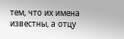тем, что их имена известны, а отцу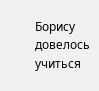Борису довелось учиться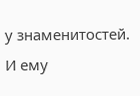у знаменитостей. И ему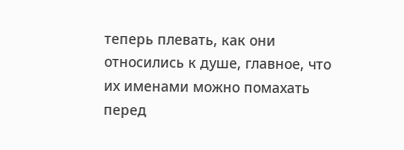теперь плевать, как они относились к душе, главное, что их именами можно помахать перед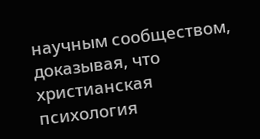научным сообществом, доказывая, что христианская психология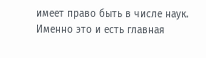имеет право быть в числе наук. Именно это и есть главная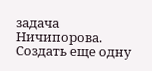задача Ничипорова. Создать еще одну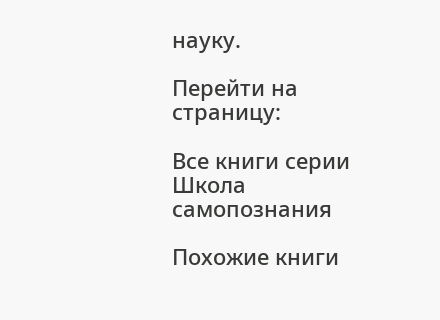науку.

Перейти на страницу:

Все книги серии Школа самопознания

Похожие книги